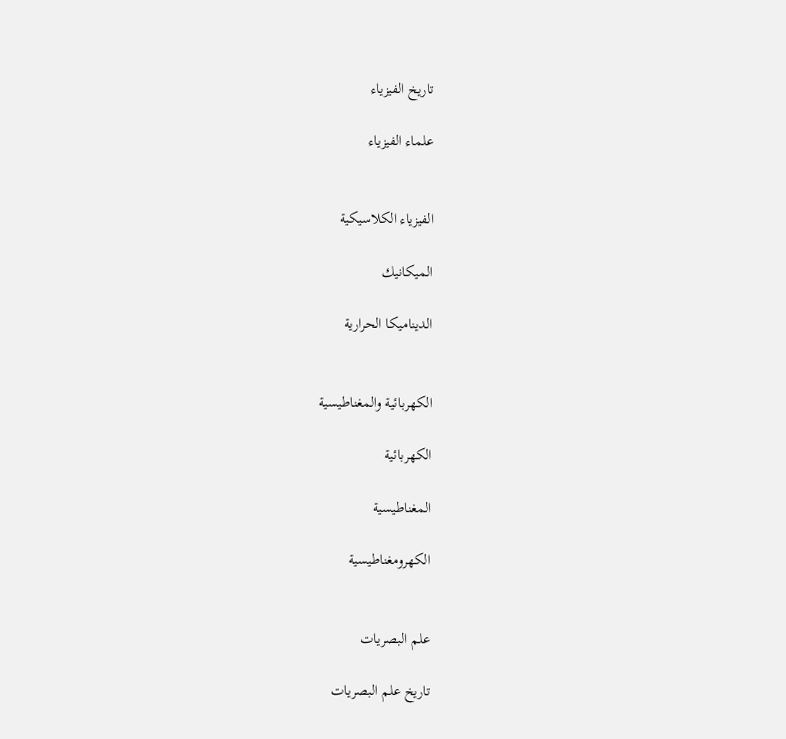تاريخ الفيزياء

علماء الفيزياء


الفيزياء الكلاسيكية

الميكانيك

الديناميكا الحرارية


الكهربائية والمغناطيسية

الكهربائية

المغناطيسية

الكهرومغناطيسية


علم البصريات

تاريخ علم البصريات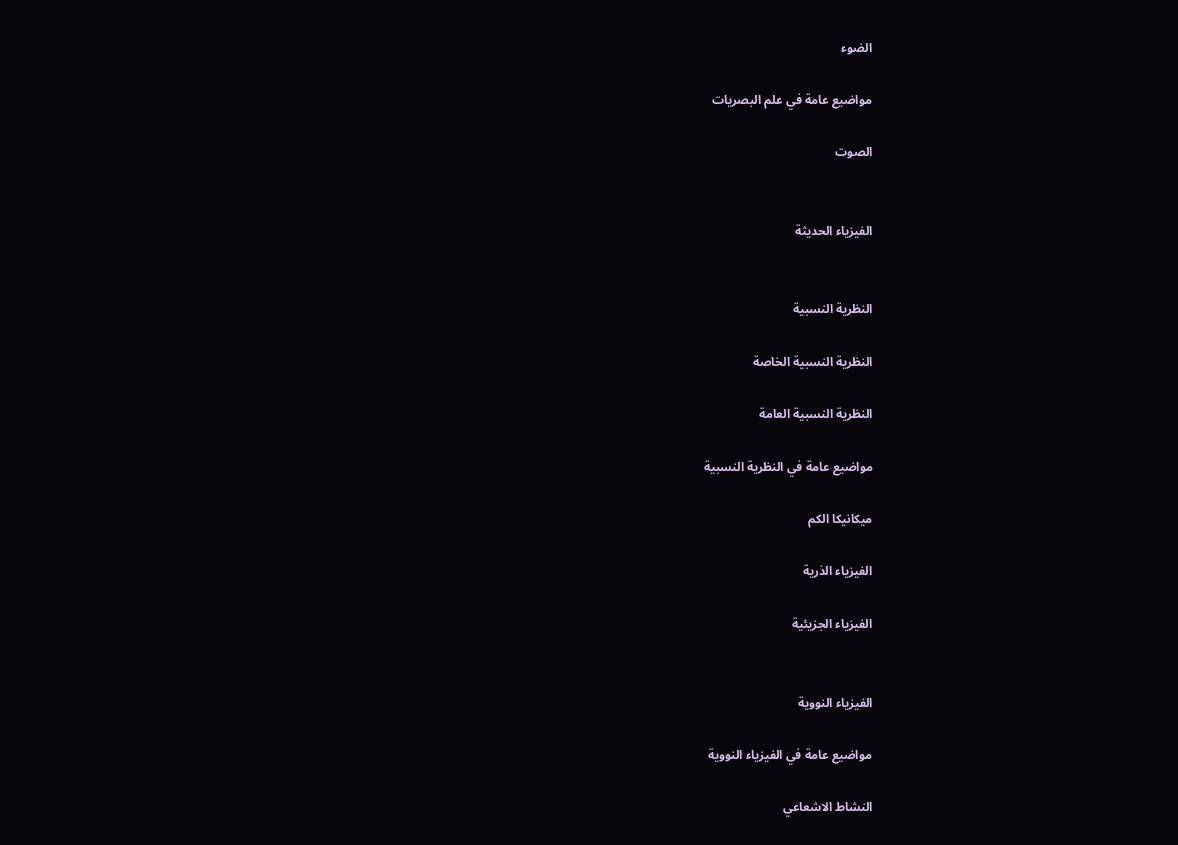الضوء

مواضيع عامة في علم البصريات

الصوت


الفيزياء الحديثة


النظرية النسبية

النظرية النسبية الخاصة

النظرية النسبية العامة

مواضيع عامة في النظرية النسبية

ميكانيكا الكم

الفيزياء الذرية

الفيزياء الجزيئية


الفيزياء النووية

مواضيع عامة في الفيزياء النووية

النشاط الاشعاعي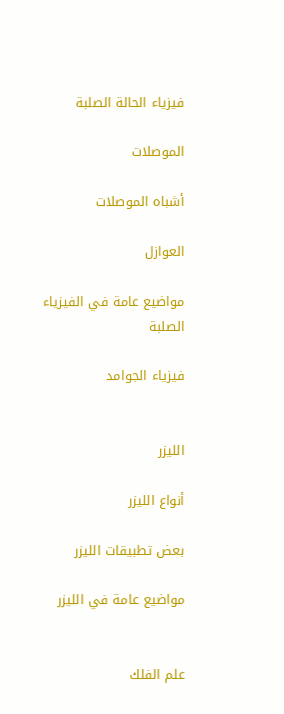فيزياء الحالة الصلبة

الموصلات

أشباه الموصلات

العوازل

مواضيع عامة في الفيزياء الصلبة

فيزياء الجوامد


الليزر

أنواع الليزر

بعض تطبيقات الليزر

مواضيع عامة في الليزر


علم الفلك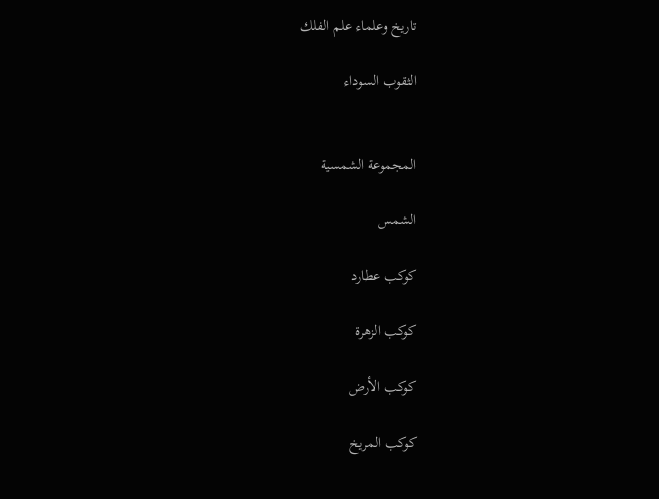تاريخ وعلماء علم الفلك

الثقوب السوداء


المجموعة الشمسية

الشمس

كوكب عطارد

كوكب الزهرة

كوكب الأرض

كوكب المريخ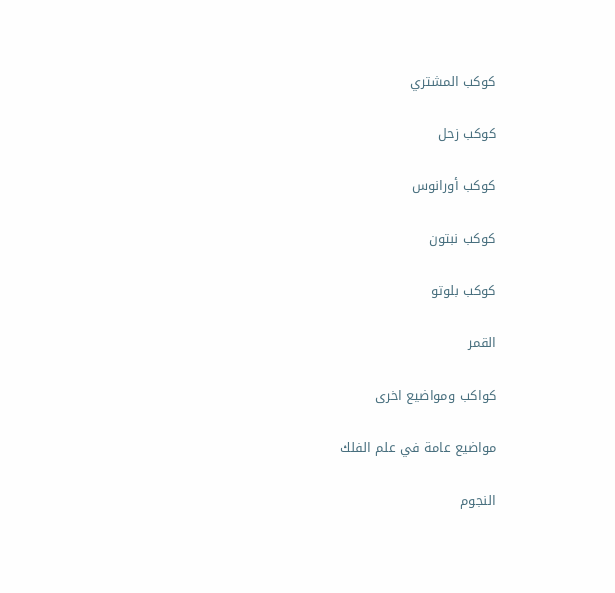كوكب المشتري

كوكب زحل

كوكب أورانوس

كوكب نبتون

كوكب بلوتو

القمر

كواكب ومواضيع اخرى

مواضيع عامة في علم الفلك

النجوم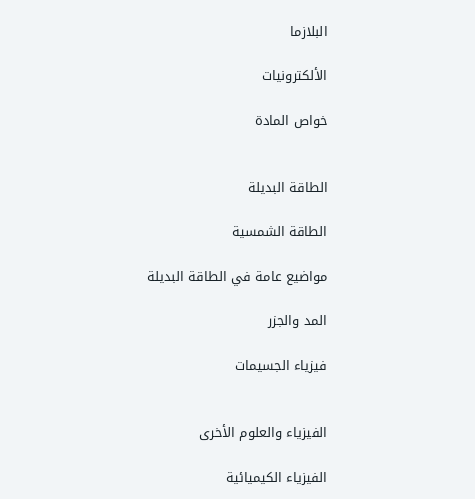البلازما

الألكترونيات

خواص المادة


الطاقة البديلة

الطاقة الشمسية

مواضيع عامة في الطاقة البديلة

المد والجزر

فيزياء الجسيمات


الفيزياء والعلوم الأخرى

الفيزياء الكيميائية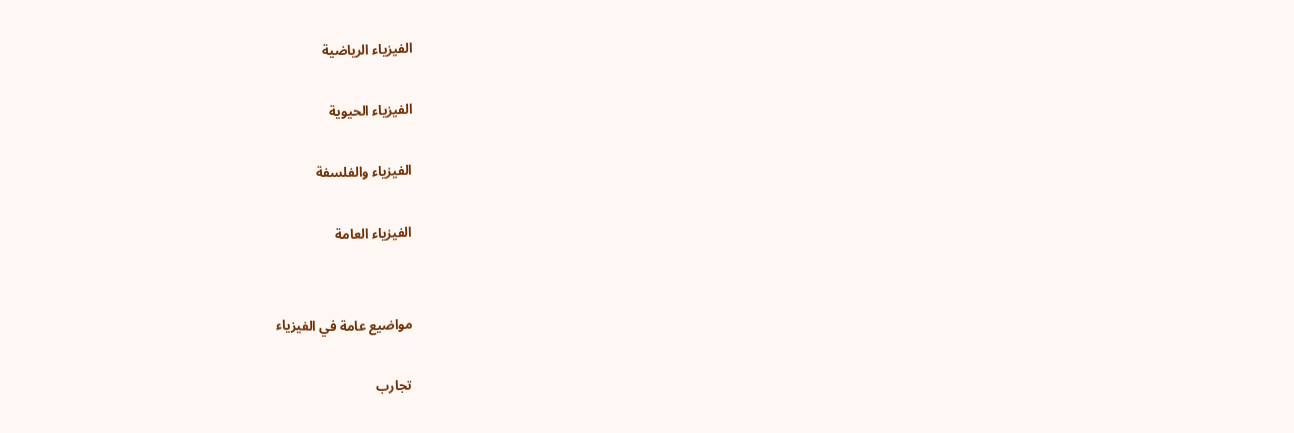الفيزياء الرياضية

الفيزياء الحيوية

الفيزياء والفلسفة

الفيزياء العامة


مواضيع عامة في الفيزياء

تجارب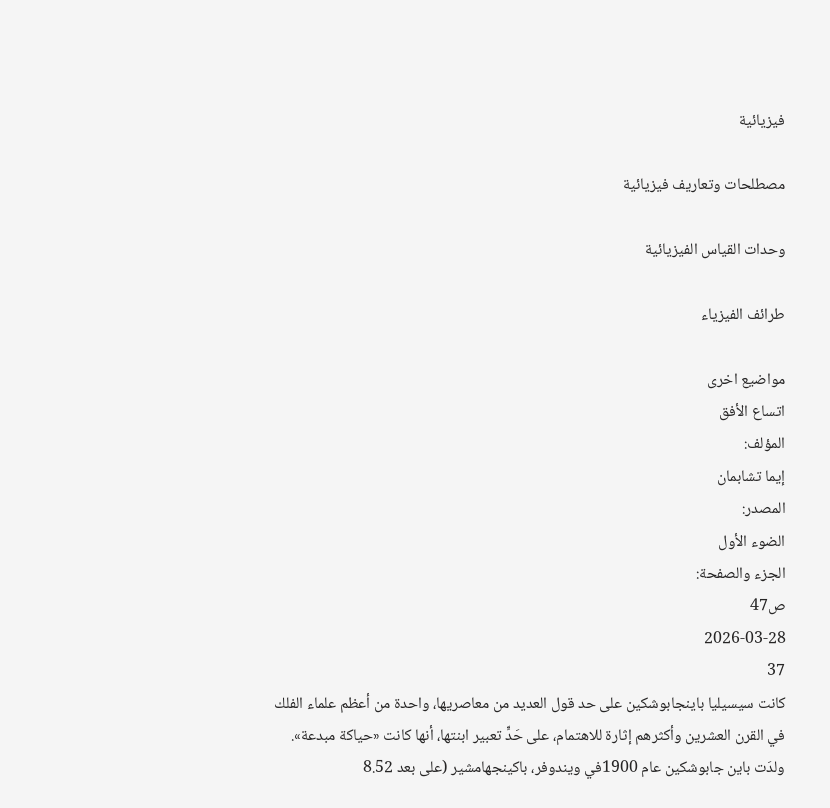فيزيائية

مصطلحات وتعاريف فيزيائية

وحدات القياس الفيزيائية

طرائف الفيزياء

مواضيع اخرى
اتساع الأفق
المؤلف:
إيما تشابمان
المصدر:
الضوء الأول
الجزء والصفحة:
ص47
2026-03-28
37
كانت سيسيليا باينجابوشكين على حد قول العديد من معاصريها، واحدة من أعظم علماء الفلك في القرن العشرين وأكثرهم إثارة للاهتمام، على حَدٍّ تعبير ابنتها، أنها كانت «حياكة مبدعة». ولدَت باين جابوشكين عام 1900في ويندوفر، باكينجهامشير (على بعد 8.52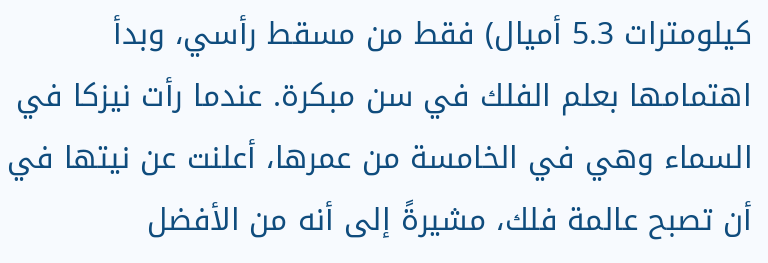كيلومترات 5.3 أميال) فقط من مسقط رأسي، وبدأ اهتمامها بعلم الفلك في سن مبكرة. عندما رأت نيزكا في السماء وهي في الخامسة من عمرها، أعلنت عن نيتها في أن تصبح عالمة فلك، مشيرةً إلى أنه من الأفضل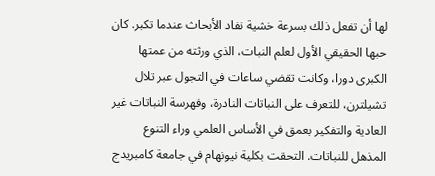لها أن تفعل ذلك بسرعة خشية نفاد الأبحاث عندما تكبر. كان حبها الحقيقي الأول لعلم النبات، الذي ورثته من عمتها الكبرى دورا، وكانت تقضي ساعات في التجول عبر تلال تشيلترن، للتعرف على النباتات النادرة، وفهرسة النباتات غير العادية والتفكير بعمق في الأساس العلمي وراء التنوع المذهل للنباتات. التحقت بكلية نيونهام في جامعة كامبريدج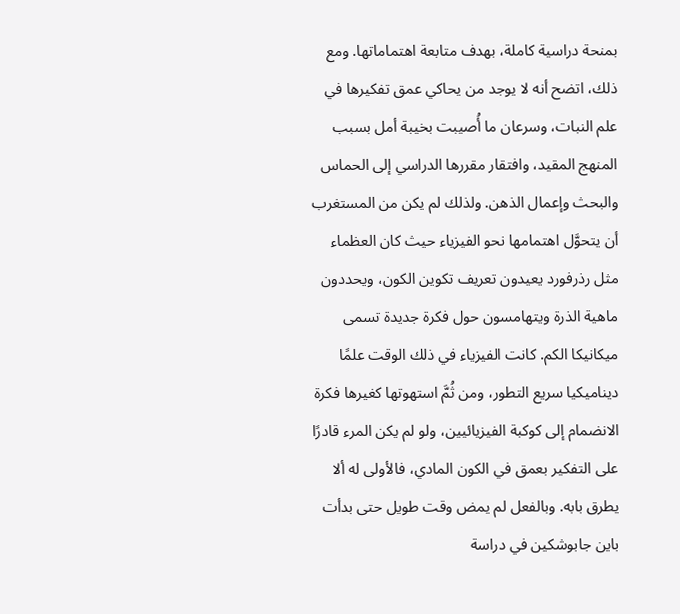بمنحة دراسية كاملة، بهدف متابعة اهتماماتها. ومع ذلك، اتضح أنه لا يوجد من يحاكي عمق تفكيرها في علم النبات، وسرعان ما أُصيبت بخيبة أمل بسبب المنهج المقيد، وافتقار مقررها الدراسي إلى الحماس والبحث وإعمال الذهن. ولذلك لم يكن من المستغرب أن يتحوَّل اهتمامها نحو الفيزياء حيث كان العظماء مثل رذرفورد يعيدون تعريف تكوين الكون، ويحددون ماهية الذرة ويتهامسون حول فكرة جديدة تسمى ميكانيكا الكم. كانت الفيزياء في ذلك الوقت علمًا ديناميكيا سريع التطور، ومن ثُمَّ استهوتها كغيرها فكرة الانضمام إلى كوكبة الفيزيائيين، ولو لم يكن المرء قادرًا على التفكير بعمق في الكون المادي، فالأولى له ألا يطرق بابه. وبالفعل لم يمض وقت طويل حتى بدأت باين جابوشكين في دراسة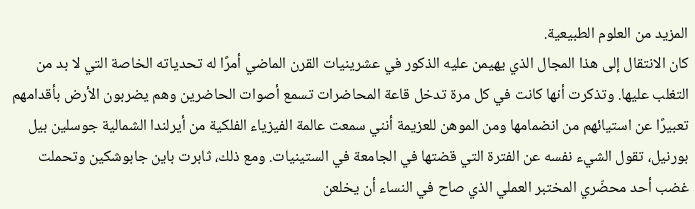المزيد من العلوم الطبيعية.
كان الانتقال إلى هذا المجال الذي يهيمن عليه الذكور في عشرينيات القرن الماضي أمرًا له تحدياته الخاصة التي لا بد من التغلب عليها. وتذكرت أنها كانت في كل مرة تدخل قاعة المحاضرات تسمع أصوات الحاضرين وهم يضربون الأرض بأقدامهم تعبيرًا عن استيائهم من انضمامها ومن الموهن للعزيمة أنني سمعت عالمة الفيزياء الفلكية من أيرلندا الشمالية جوسلين بيل بورنيل، تقول الشيء نفسه عن الفترة التي قضتها في الجامعة في الستينيات. ومع ذلك، ثابرت باين جابوشكين وتحملت غضب أحد محضّري المختبر العملي الذي صاح في النساء أن يخلعن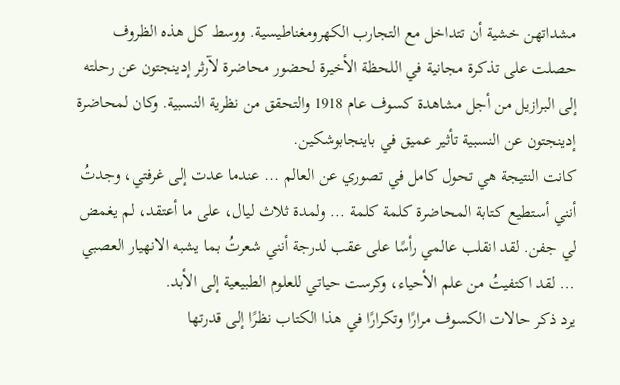مشداتهن خشية أن تتداخل مع التجارب الكهرومغناطيسية. ووسط كل هذه الظروف حصلت على تذكرة مجانية في اللحظة الأخيرة لحضور محاضرة لآرثر إدينجتون عن رحلته إلى البرازيل من أجل مشاهدة كسوف عام 1918 والتحقق من نظرية النسبية. وكان لمحاضرة إدينجتون عن النسبية تأثير عميق في باينجابوشكين.
كانت النتيجة هي تحول كامل في تصوري عن العالم ... عندما عدت إلى غرفتي، وجدتُ أنني أستطيع كتابة المحاضرة كلمة كلمة ... ولمدة ثلاث ليال، على ما أعتقد، لم يغمض لي جفن. لقد انقلب عالمي رأسًا على عقب لدرجة أنني شعرتُ بما يشبه الانهيار العصبي ... لقد اكتفيتُ من علم الأحياء، وكرست حياتي للعلوم الطبيعية إلى الأبد.
يرد ذكر حالات الكسوف مرارًا وتكرارًا في هذا الكتاب نظرًا إلى قدرتها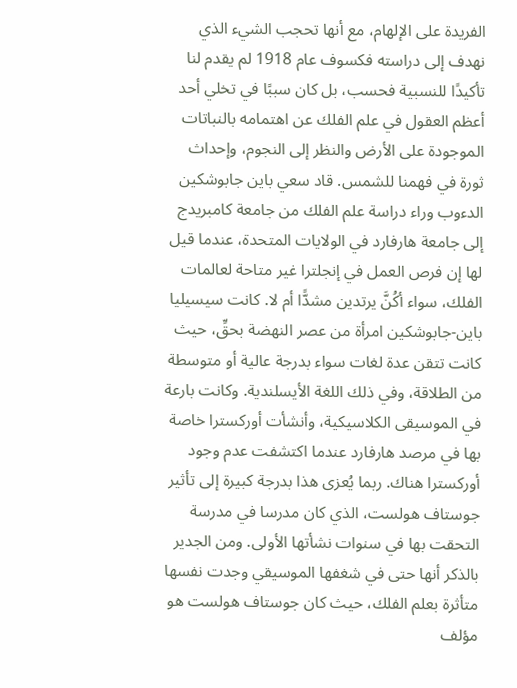الفريدة على الإلهام، مع أنها تحجب الشيء الذي نهدف إلى دراسته فكسوف عام 1918 لم يقدم لنا تأكيدًا للنسبية فحسب، بل كان سببًا في تخلي أحد أعظم العقول في علم الفلك عن اهتمامه بالنباتات الموجودة على الأرض والنظر إلى النجوم، وإحداث ثورة في فهمنا للشمس. قاد سعي باين جابوشكين الدءوب وراء دراسة علم الفلك من جامعة كامبريدج إلى جامعة هارفارد في الولايات المتحدة، عندما قيل لها إن فرص العمل في إنجلترا غير متاحة لعالمات الفلك، سواء أكُنَّ يرتدين مشدًّا أم لا. كانت سيسيليا باين-جابوشكين امرأة من عصر النهضة بحقِّ، حيث كانت تتقن عدة لغات سواء بدرجة عالية أو متوسطة من الطلاقة، وفي ذلك اللغة الأيسلندية. وكانت بارعة في الموسيقى الكلاسيكية، وأنشأت أوركسترا خاصة بها في مرصد هارفارد عندما اكتشفت عدم وجود أوركسترا هناك. ربما يُعزى هذا بدرجة كبيرة إلى تأثير جوستاف هولست، الذي كان مدرسا في مدرسة التحقت بها في سنوات نشأتها الأولى. ومن الجدير بالذكر أنها حتى في شغفها الموسيقي وجدت نفسها متأثرة بعلم الفلك، حيث كان جوستاف هولست هو مؤلف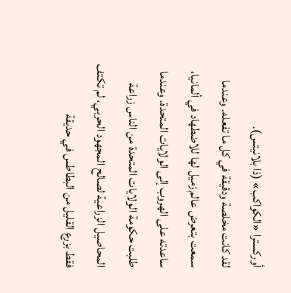أوركسترا «الكواكب» (ذا بلانيتس).
لقد كانت مخلصة ودقيقة في كل ما تفعله. وعندما سمعت بتعرض عالم زميل لها للاضطهاد في ألمانيا، ساعدته على الهروب إلى الولايات المتحدة. وعندما طلبت حكومة الولايات المتحدة من الناس زراعة المحاصيل الزراعية لصالح المجهود الحربي، لم تكتف فقط بزرع القليل من البطاطس في حديقة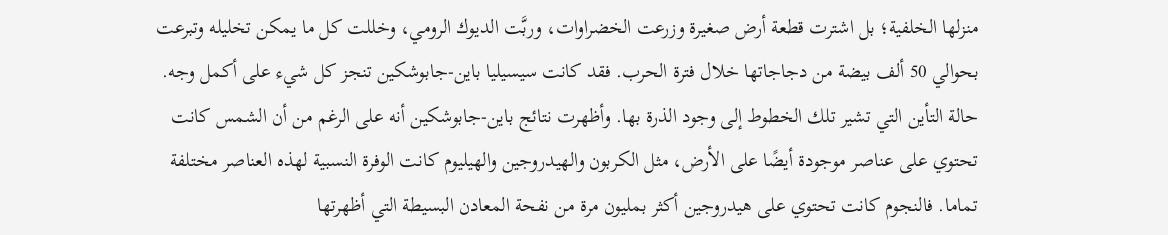منزلها الخلفية؛ بل اشترت قطعة أرض صغيرة وزرعت الخضراوات، وربَّت الديوك الرومي، وخللت كل ما يمكن تخليله وتبرعت بحوالي 50 ألف بيضة من دجاجاتها خلال فترة الحرب. فقد كانت سيسيليا باين-جابوشكين تنجز كل شيء على أكمل وجه.
حالة التأين التي تشير تلك الخطوط إلى وجود الذرة بها. وأظهرت نتائج باين-جابوشكين أنه على الرغم من أن الشمس كانت تحتوي على عناصر موجودة أيضًا على الأرض، مثل الكربون والهيدروجين والهيليوم كانت الوفرة النسبية لهذه العناصر مختلفة تماما. فالنجوم كانت تحتوي على هيدروجين أكثر بمليون مرة من نفحة المعادن البسيطة التي أظهرتها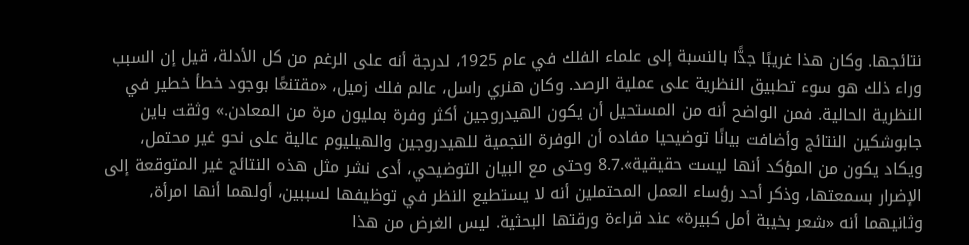نتائجها. وكان هذا غريبًا جدًّا بالنسبة إلى علماء الفلك في عام 1925، لدرجة أنه على الرغم من كل الأدلة، قيل إن السبب وراء ذلك هو سوء تطبيق النظرية على عملية الرصد. وكان هنري راسل، عالم فلك زميل، «مقتنعًا بوجود خطأ خطير في النظرية الحالية. فمن الواضح أنه من المستحيل أن يكون الهيدروجين أكثر وفرة بمليون مرة من المعادن.» وثقت باين جابوشكين النتائج وأضافت بيانًا توضيحيا مفاده أن الوفرة النجمية للهيدروجين والهيليوم عالية على نحو غير محتمل، ويكاد يكون من المؤكد أنها ليست حقيقية».8.7 وحتى مع البيان التوضيحي، أدى نشر مثل هذه النتائج غير المتوقعة إلى الإضرار بسمعتها، وذكر أحد رؤساء العمل المحتملين أنه لا يستطيع النظر في توظيفها لسببين، أولهما أنها امرأة، وثانيهما أنه «شعر بخيبة أمل كبيرة» عند قراءة ورقتها البحثية. ليس الغرض من هذا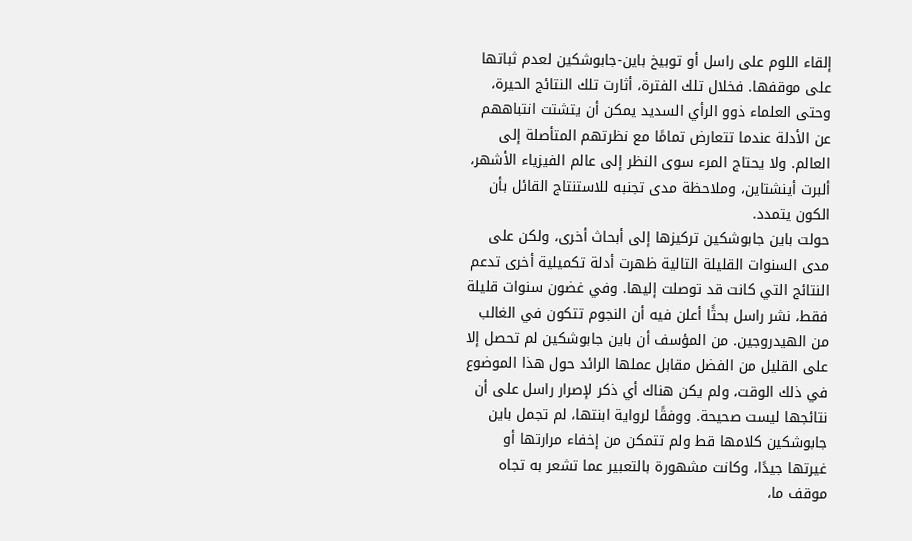إلقاء اللوم على راسل أو توبيخ باين-جابوشكين لعدم ثباتها على موقفها. فخلال تلك الفترة، أثارت تلك النتائج الحيرة، وحتى العلماء ذوو الرأي السديد يمكن أن يتشتت انتباههم عن الأدلة عندما تتعارض تمامًا مع نظرتهم المتأصلة إلى العالم. ولا يحتاج المرء سوى النظر إلى عالم الفيزياء الأشهر، ألبرت أينشتاين، وملاحظة مدى تجنبه للاستنتاج القائل بأن الكون يتمدد.
حولت باين جابوشكين تركيزها إلى أبحاث أخرى، ولكن على مدى السنوات القليلة التالية ظهرت أدلة تكميلية أخرى تدعم النتائج التي كانت قد توصلت إليها. وفي غضون سنوات قليلة فقط، نشر راسل بحثًا أعلن فيه أن النجوم تتكون في الغالب من الهيدروجين. من المؤسف أن باين جابوشكين لم تحصل إلا على القليل من الفضل مقابل عملها الرائد حول هذا الموضوع في ذلك الوقت، ولم يكن هناك أي ذكر لإصرار راسل على أن نتائجها ليست صحيحة. ووفقًا لرواية ابنتها، لم تجمل باين جابوشكين كلامها قط ولم تتمكن من إخفاء مرارتها أو غيرتها جيدًا، وكانت مشهورة بالتعبير عما تشعر به تجاه موقف ما،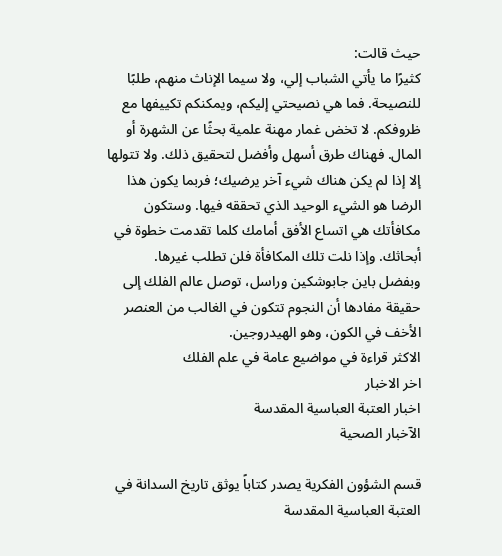حيث قالت:
كثيرًا ما يأتي الشباب إلي، ولا سيما الإناث منهم، طلبًا للنصيحة. فما هي نصيحتي إليكم، ويمكنكم تكييفها مع ظروفكم. لا تخض غمار مهنة علمية بحثًا عن الشهرة أو المال. فهناك طرق أسهل وأفضل لتحقيق ذلك. ولا تتولها إلا إذا لم يكن هناك شيء آخر يرضيك؛ فربما يكون هذا الرضا هو الشيء الوحيد الذي تحققه فيها. وستكون مكافأتك هي اتساع الأفق أمامك كلما تقدمت خطوة في أبحاثك. وإذا نلت تلك المكافأة فلن تطلب غيرها.
وبفضل باين جابوشكين وراسل، توصل عالم الفلك إلى حقيقة مفادها أن النجوم تتكون في الغالب من العنصر الأخف في الكون، وهو الهيدروجين.
الاكثر قراءة في مواضيع عامة في علم الفلك
اخر الاخبار
اخبار العتبة العباسية المقدسة
الآخبار الصحية

قسم الشؤون الفكرية يصدر كتاباً يوثق تاريخ السدانة في العتبة العباسية المقدسة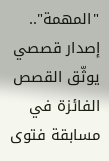"المهمة".. إصدار قصصي يوثّق القصص الفائزة في مسابقة فتوى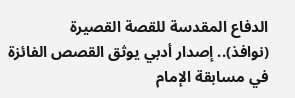الدفاع المقدسة للقصة القصيرة
(نوافذ).. إصدار أدبي يوثق القصص الفائزة في مسابقة الإمام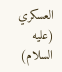العسكري (عليه السلام)